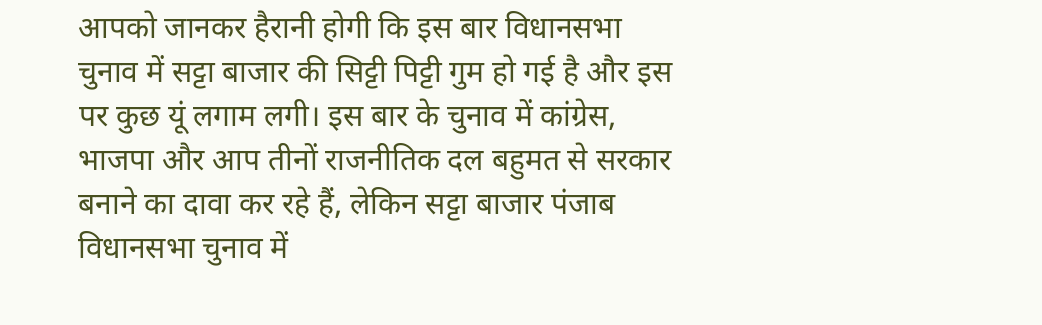आपको जानकर हैरानी होगी कि इस बार विधानसभा चुनाव में सट्टा बाजार की सिट्टी पिट्टी गुम हो गई है और इस पर कुछ यूं लगाम लगी। इस बार के चुनाव में कांग्रेस, भाजपा और आप तीनों राजनीतिक दल बहुमत से सरकार बनाने का दावा कर रहे हैं, लेकिन सट्टा बाजार पंजाब विधानसभा चुनाव में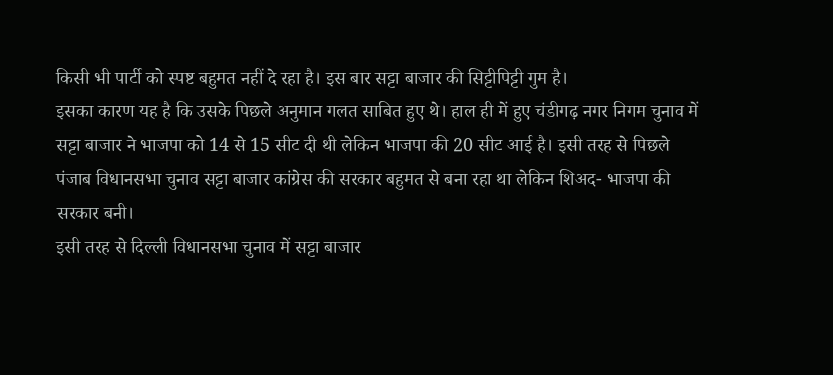किसी भी पार्टी को स्पष्ट बहुमत नहीं दे रहा है। इस बार सट्टा बाजार की सिट्टीपिट्टी गुम है।
इसका कारण यह है कि उसके पिछले अनुमान गलत साबित हुए थे। हाल ही में हुए चंडीगढ़ नगर निगम चुनाव में सट्टा बाजार ने भाजपा को 14 से 15 सीट दी थी लेकिन भाजपा की 20 सीट आई है। इसी तरह से पिछले पंजाब विधानसभा चुनाव सट्टा बाजार कांग्रेस की सरकार बहुमत से बना रहा था लेकिन शिअद- भाजपा की सरकार बनी।
इसी तरह से दिल्ली विधानसभा चुनाव में सट्टा बाजार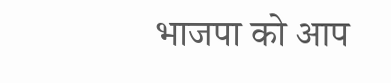भाजपा को आप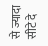से ज्यादा सीटे दे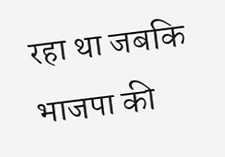रहा था जबकि भाजपा की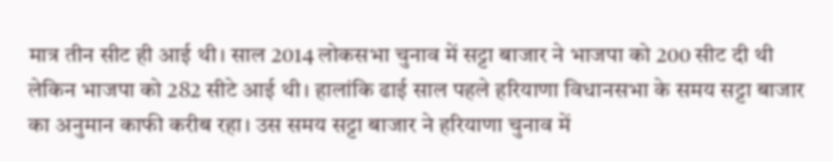मात्र तीन सीट ही आई थी। साल 2014 लोकसभा चुनाव में सट्टा बाजार ने भाजपा को 200 सीट दी थी लेकिन भाजपा को 282 सीटे आई थी। हालांकि ढाई साल पहले हरियाणा विधानसभा के समय सट्टा बाजार का अनुमान काफी करीब रहा। उस समय सट्टा बाजार ने हरियाणा चुनाव में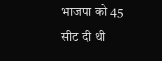भाजपा को 45 सीट दी थी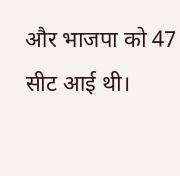और भाजपा को 47 सीट आई थी।